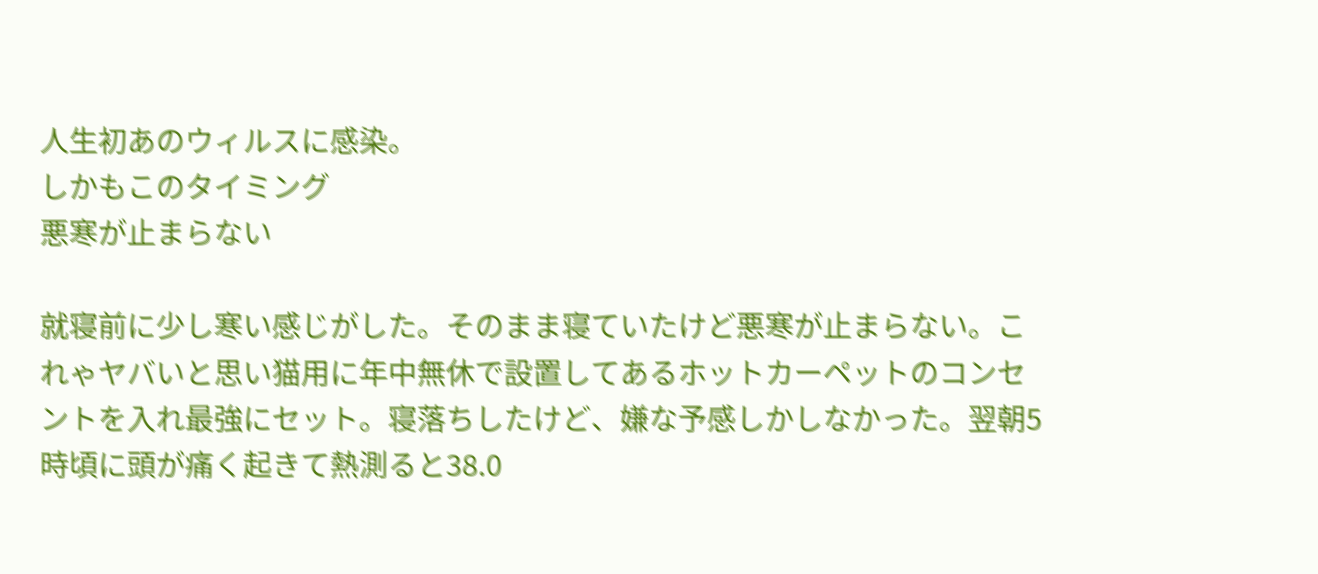人生初あのウィルスに感染。
しかもこのタイミング
悪寒が止まらない

就寝前に少し寒い感じがした。そのまま寝ていたけど悪寒が止まらない。これゃヤバいと思い猫用に年中無休で設置してあるホットカーペットのコンセントを入れ最強にセット。寝落ちしたけど、嫌な予感しかしなかった。翌朝5時頃に頭が痛く起きて熱測ると38.0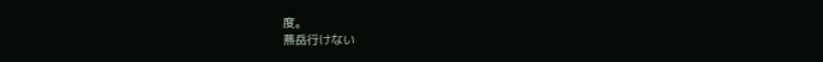度。
燕岳行けない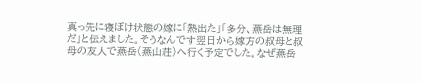真っ先に寝ぼけ状態の嫁に「熱出た」「多分、燕岳は無理だ」と伝えました。そうなんです翌日から嫁方の叔母と叔母の友人で燕岳(燕山荘)へ行く予定でした。なぜ燕岳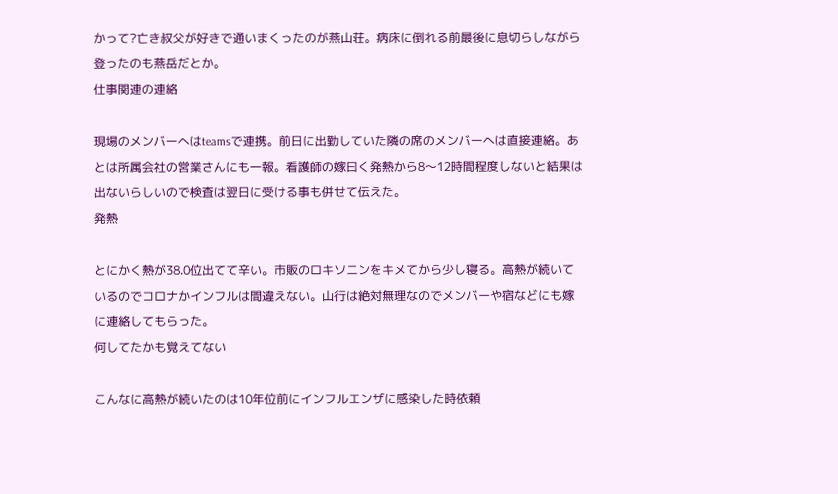かって?亡き叔父が好きで通いまくったのが燕山荘。病床に倒れる前最後に息切らしながら登ったのも燕岳だとか。
仕事関連の連絡

現場のメンバーへはteamsで連携。前日に出勤していた隣の席のメンバーへは直接連絡。あとは所属会社の営業さんにも一報。看護師の嫁曰く発熱から8〜12時間程度しないと結果は出ないらしいので検査は翌日に受ける事も併せて伝えた。
発熱

とにかく熱が38.0位出てて辛い。市販のロキソニンをキメてから少し寝る。高熱が続いているのでコロナかインフルは間違えない。山行は絶対無理なのでメンバーや宿などにも嫁に連絡してもらった。
何してたかも覚えてない

こんなに高熱が続いたのは10年位前にインフルエンザに感染した時依頼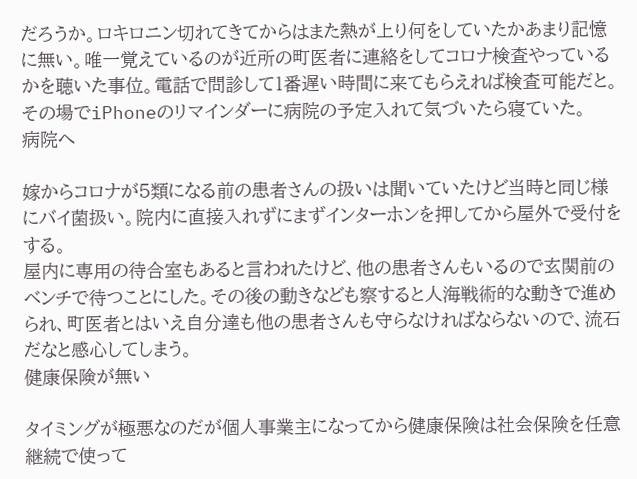だろうか。ロキロニン切れてきてからはまた熱が上り何をしていたかあまり記憶に無い。唯一覚えているのが近所の町医者に連絡をしてコロナ検査やっているかを聴いた事位。電話で問診して1番遅い時間に来てもらえれば検査可能だと。その場でiPhoneのリマインダーに病院の予定入れて気づいたら寝ていた。
病院へ

嫁からコロナが5類になる前の患者さんの扱いは聞いていたけど当時と同じ様にバイ菌扱い。院内に直接入れずにまずインターホンを押してから屋外で受付をする。
屋内に専用の待合室もあると言われたけど、他の患者さんもいるので玄関前のベンチで待つことにした。その後の動きなども察すると人海戦術的な動きで進められ、町医者とはいえ自分達も他の患者さんも守らなければならないので、流石だなと感心してしまう。
健康保険が無い

タイミングが極悪なのだが個人事業主になってから健康保険は社会保険を任意継続で使って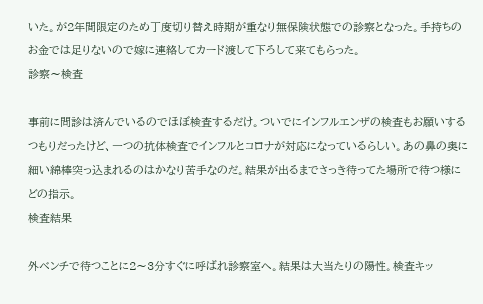いた。が2年間限定のため丁度切り替え時期が重なり無保険状態での診察となった。手持ちのお金では足りないので嫁に連絡してカード渡して下ろして来てもらった。
診察〜検査

事前に問診は済んでいるのでほぼ検査するだけ。ついでにインフルエンザの検査もお願いするつもりだったけど、一つの抗体検査でインフルとコロナが対応になっているらしい。あの鼻の奥に細い綿棒突っ込まれるのはかなり苦手なのだ。結果が出るまでさっき待ってた場所で待つ様にどの指示。
検査結果

外ベンチで待つことに2〜3分すぐに呼ばれ診察室へ。結果は大当たりの陽性。検査キッ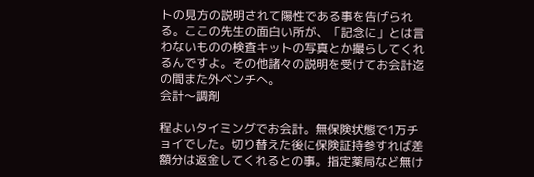トの見方の説明されて陽性である事を告げられる。ここの先生の面白い所が、「記念に」とは言わないものの検査キットの写真とか撮らしてくれるんですよ。その他諸々の説明を受けてお会計迄の間また外ベンチへ。
会計〜調剤

程よいタイミングでお会計。無保険状態で1万チョイでした。切り替えた後に保険証持参すれば差額分は返金してくれるとの事。指定薬局など無け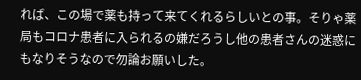れば、この場で薬も持って来てくれるらしいとの事。そりゃ薬局もコロナ患者に入られるの嫌だろうし他の患者さんの迷惑にもなりそうなので勿論お願いした。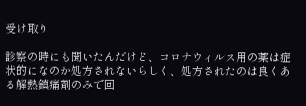受け取り

診察の時にも聞いたんだけど、コロナウィルス用の薬は症状的になのか処方されないらしく、処方されたのは良くある解熱鎮痛剤のみで回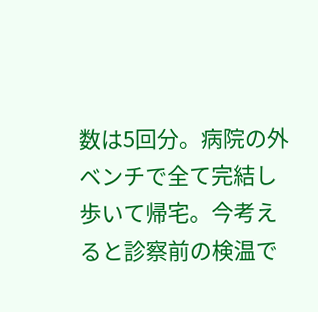数は5回分。病院の外ベンチで全て完結し歩いて帰宅。今考えると診察前の検温で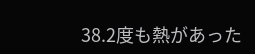38.2度も熱があった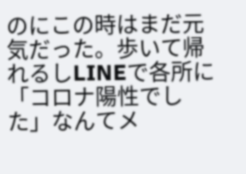のにこの時はまだ元気だった。歩いて帰れるしLINEで各所に「コロナ陽性でした」なんてメ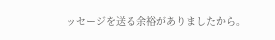ッセージを送る余裕がありましたから。